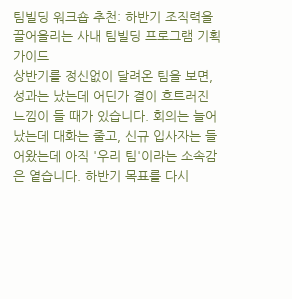팀빌딩 워크숍 추천: 하반기 조직력을 끌어올리는 사내 팀빌딩 프로그램 기획 가이드
상반기를 정신없이 달려온 팀을 보면, 성과는 났는데 어딘가 결이 흐트러진 느낌이 들 때가 있습니다. 회의는 늘어났는데 대화는 줄고, 신규 입사자는 들어왔는데 아직 '우리 팀'이라는 소속감은 옅습니다. 하반기 목표를 다시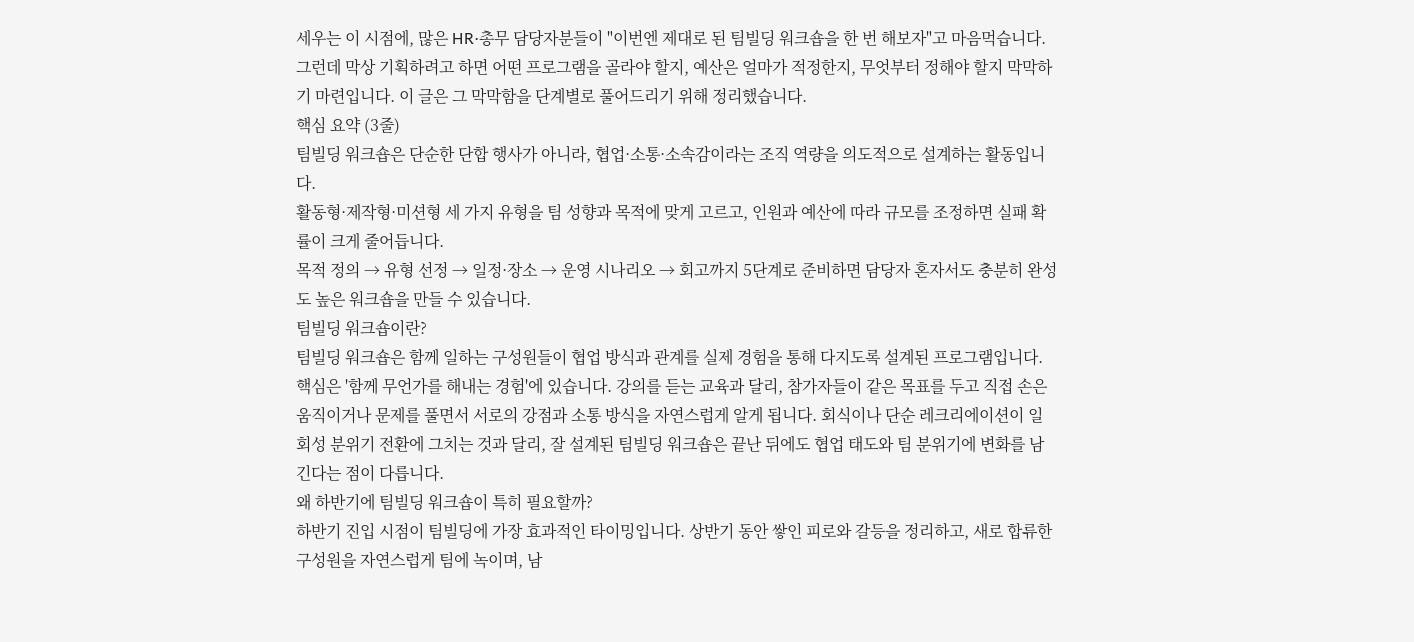세우는 이 시점에, 많은 HR·총무 담당자분들이 "이번엔 제대로 된 팀빌딩 워크숍을 한 번 해보자"고 마음먹습니다. 그런데 막상 기획하려고 하면 어떤 프로그램을 골라야 할지, 예산은 얼마가 적정한지, 무엇부터 정해야 할지 막막하기 마련입니다. 이 글은 그 막막함을 단계별로 풀어드리기 위해 정리했습니다.
핵심 요약 (3줄)
팀빌딩 워크숍은 단순한 단합 행사가 아니라, 협업·소통·소속감이라는 조직 역량을 의도적으로 설계하는 활동입니다.
활동형·제작형·미션형 세 가지 유형을 팀 성향과 목적에 맞게 고르고, 인원과 예산에 따라 규모를 조정하면 실패 확률이 크게 줄어듭니다.
목적 정의 → 유형 선정 → 일정·장소 → 운영 시나리오 → 회고까지 5단계로 준비하면 담당자 혼자서도 충분히 완성도 높은 워크숍을 만들 수 있습니다.
팀빌딩 워크숍이란?
팀빌딩 워크숍은 함께 일하는 구성원들이 협업 방식과 관계를 실제 경험을 통해 다지도록 설계된 프로그램입니다. 핵심은 '함께 무언가를 해내는 경험'에 있습니다. 강의를 듣는 교육과 달리, 참가자들이 같은 목표를 두고 직접 손은 움직이거나 문제를 풀면서 서로의 강점과 소통 방식을 자연스럽게 알게 됩니다. 회식이나 단순 레크리에이션이 일회성 분위기 전환에 그치는 것과 달리, 잘 설계된 팀빌딩 워크숍은 끝난 뒤에도 협업 태도와 팀 분위기에 변화를 남긴다는 점이 다릅니다.
왜 하반기에 팀빌딩 워크숍이 특히 필요할까?
하반기 진입 시점이 팀빌딩에 가장 효과적인 타이밍입니다. 상반기 동안 쌓인 피로와 갈등을 정리하고, 새로 합류한 구성원을 자연스럽게 팀에 녹이며, 남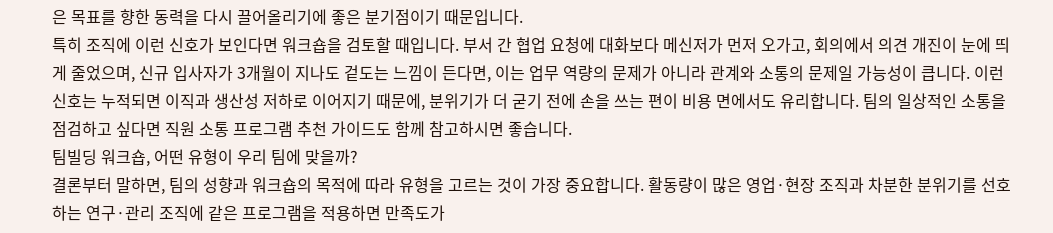은 목표를 향한 동력을 다시 끌어올리기에 좋은 분기점이기 때문입니다.
특히 조직에 이런 신호가 보인다면 워크숍을 검토할 때입니다. 부서 간 협업 요청에 대화보다 메신저가 먼저 오가고, 회의에서 의견 개진이 눈에 띄게 줄었으며, 신규 입사자가 3개월이 지나도 겉도는 느낌이 든다면, 이는 업무 역량의 문제가 아니라 관계와 소통의 문제일 가능성이 큽니다. 이런 신호는 누적되면 이직과 생산성 저하로 이어지기 때문에, 분위기가 더 굳기 전에 손을 쓰는 편이 비용 면에서도 유리합니다. 팀의 일상적인 소통을 점검하고 싶다면 직원 소통 프로그램 추천 가이드도 함께 참고하시면 좋습니다.
팀빌딩 워크숍, 어떤 유형이 우리 팀에 맞을까?
결론부터 말하면, 팀의 성향과 워크숍의 목적에 따라 유형을 고르는 것이 가장 중요합니다. 활동량이 많은 영업·현장 조직과 차분한 분위기를 선호하는 연구·관리 조직에 같은 프로그램을 적용하면 만족도가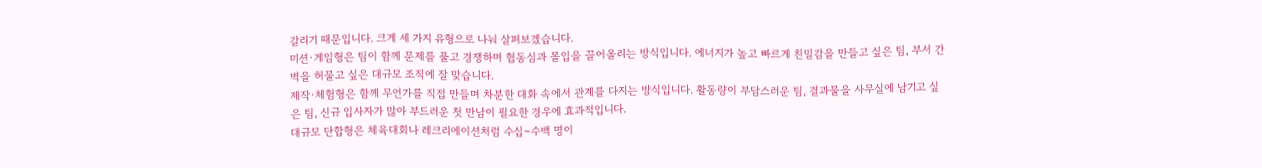갈리기 때문입니다. 크게 세 가지 유형으로 나눠 살펴보겠습니다.
미션·게임형은 팀이 함께 문제를 풀고 경쟁하며 협동심과 몰입을 끌어올리는 방식입니다. 에너지가 높고 빠르게 친밀감을 만들고 싶은 팀, 부서 간 벽을 허물고 싶은 대규모 조직에 잘 맞습니다.
제작·체험형은 함께 무언가를 직접 만들며 차분한 대화 속에서 관계를 다지는 방식입니다. 활동량이 부담스러운 팀, 결과물을 사무실에 남기고 싶은 팀, 신규 입사자가 많아 부드러운 첫 만남이 필요한 경우에 효과적입니다.
대규모 단합형은 체육대회나 레크리에이션처럼 수십~수백 명이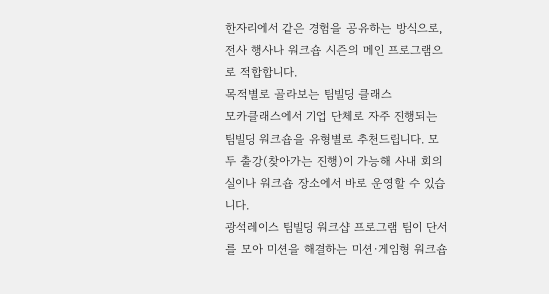한자리에서 같은 경험을 공유하는 방식으로, 전사 행사나 워크숍 시즌의 메인 프로그램으로 적합합니다.
목적별로 골라보는 팀빌딩 클래스
모카클래스에서 기업 단체로 자주 진행되는 팀빌딩 워크숍을 유형별로 추천드립니다. 모두 출강(찾아가는 진행)이 가능해 사내 회의실이나 워크숍 장소에서 바로 운영할 수 있습니다.
광석레이스 팀빌딩 워크샵 프로그램 팀이 단서를 모아 미션을 해결하는 미션·게임형 워크숍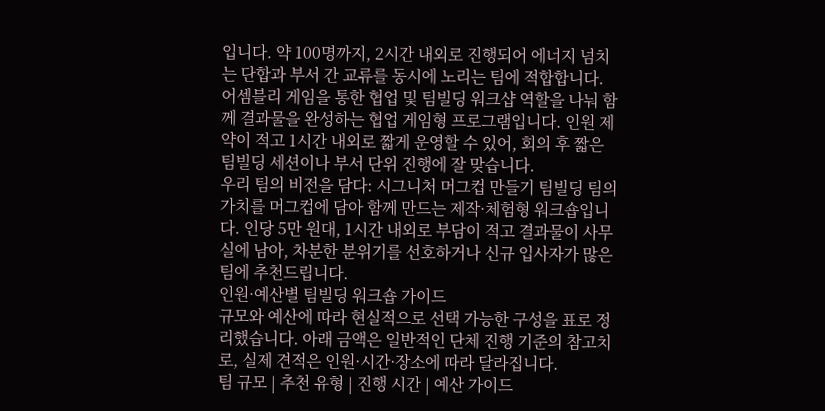입니다. 약 100명까지, 2시간 내외로 진행되어 에너지 넘치는 단합과 부서 간 교류를 동시에 노리는 팀에 적합합니다.
어셈블리 게임을 통한 협업 및 팀빌딩 워크샵 역할을 나눠 함께 결과물을 완성하는 협업 게임형 프로그램입니다. 인원 제약이 적고 1시간 내외로 짧게 운영할 수 있어, 회의 후 짧은 팀빌딩 세션이나 부서 단위 진행에 잘 맞습니다.
우리 팀의 비전을 담다: 시그니처 머그컵 만들기 팀빌딩 팀의 가치를 머그컵에 담아 함께 만드는 제작·체험형 워크숍입니다. 인당 5만 원대, 1시간 내외로 부담이 적고 결과물이 사무실에 남아, 차분한 분위기를 선호하거나 신규 입사자가 많은 팀에 추천드립니다.
인원·예산별 팀빌딩 워크숍 가이드
규모와 예산에 따라 현실적으로 선택 가능한 구성을 표로 정리했습니다. 아래 금액은 일반적인 단체 진행 기준의 참고치로, 실제 견적은 인원·시간·장소에 따라 달라집니다.
팀 규모 | 추천 유형 | 진행 시간 | 예산 가이드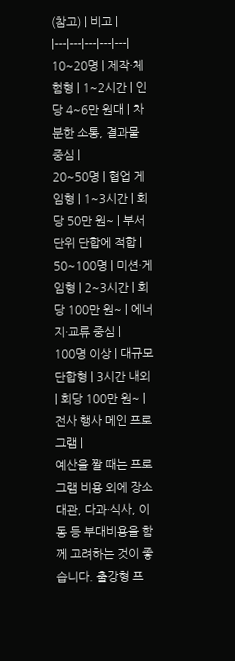(참고) | 비고 |
|---|---|---|---|---|
10~20명 | 제작·체험형 | 1~2시간 | 인당 4~6만 원대 | 차분한 소통, 결과물 중심 |
20~50명 | 협업 게임형 | 1~3시간 | 회당 50만 원~ | 부서 단위 단합에 적합 |
50~100명 | 미션·게임형 | 2~3시간 | 회당 100만 원~ | 에너지·교류 중심 |
100명 이상 | 대규모 단합형 | 3시간 내외 | 회당 100만 원~ | 전사 행사 메인 프로그램 |
예산을 짤 때는 프로그램 비용 외에 장소 대관, 다과·식사, 이동 등 부대비용을 함께 고려하는 것이 좋습니다. 출강형 프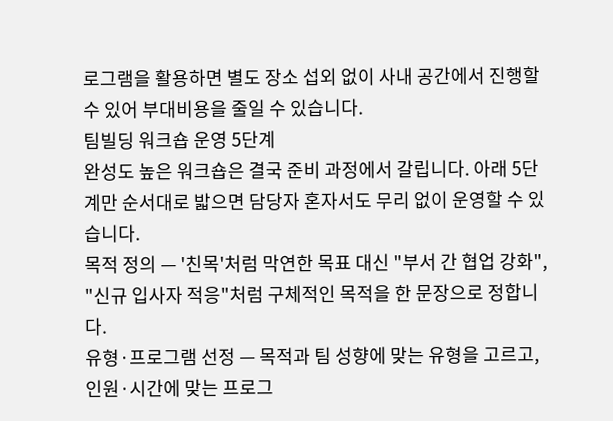로그램을 활용하면 별도 장소 섭외 없이 사내 공간에서 진행할 수 있어 부대비용을 줄일 수 있습니다.
팀빌딩 워크숍 운영 5단계
완성도 높은 워크숍은 결국 준비 과정에서 갈립니다. 아래 5단계만 순서대로 밟으면 담당자 혼자서도 무리 없이 운영할 수 있습니다.
목적 정의 — '친목'처럼 막연한 목표 대신 "부서 간 협업 강화", "신규 입사자 적응"처럼 구체적인 목적을 한 문장으로 정합니다.
유형·프로그램 선정 — 목적과 팀 성향에 맞는 유형을 고르고, 인원·시간에 맞는 프로그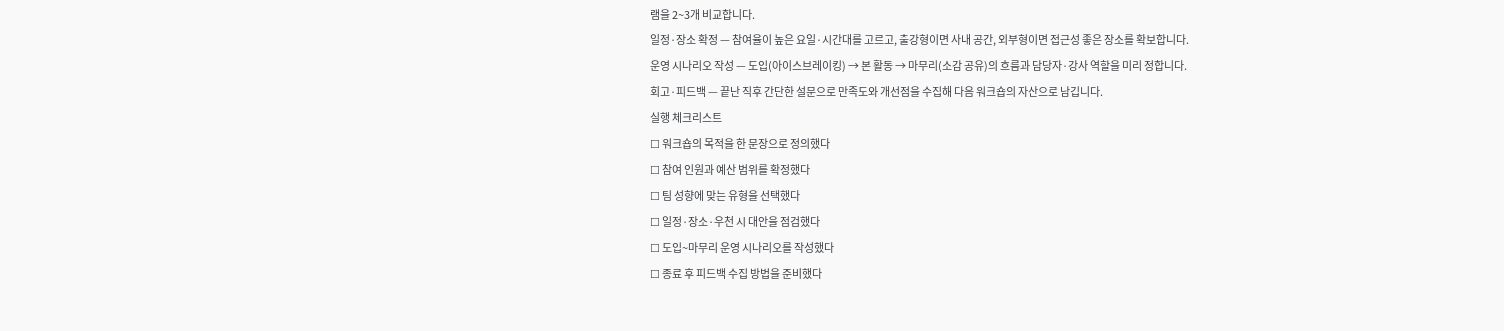램을 2~3개 비교합니다.
일정·장소 확정 — 참여율이 높은 요일·시간대를 고르고, 출강형이면 사내 공간, 외부형이면 접근성 좋은 장소를 확보합니다.
운영 시나리오 작성 — 도입(아이스브레이킹) → 본 활동 → 마무리(소감 공유)의 흐름과 담당자·강사 역할을 미리 정합니다.
회고·피드백 — 끝난 직후 간단한 설문으로 만족도와 개선점을 수집해 다음 워크숍의 자산으로 남깁니다.
실행 체크리스트
☐ 워크숍의 목적을 한 문장으로 정의했다
☐ 참여 인원과 예산 범위를 확정했다
☐ 팀 성향에 맞는 유형을 선택했다
☐ 일정·장소·우천 시 대안을 점검했다
☐ 도입~마무리 운영 시나리오를 작성했다
☐ 종료 후 피드백 수집 방법을 준비했다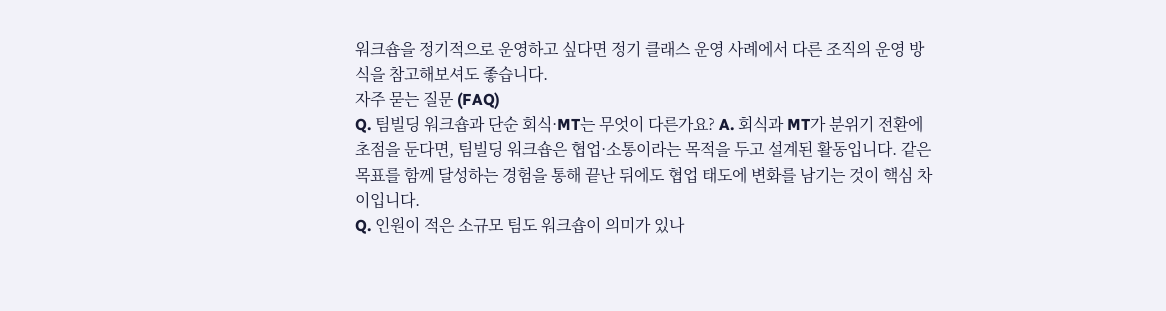워크숍을 정기적으로 운영하고 싶다면 정기 클래스 운영 사례에서 다른 조직의 운영 방식을 참고해보셔도 좋습니다.
자주 묻는 질문 (FAQ)
Q. 팀빌딩 워크숍과 단순 회식·MT는 무엇이 다른가요? A. 회식과 MT가 분위기 전환에 초점을 둔다면, 팀빌딩 워크숍은 협업·소통이라는 목적을 두고 설계된 활동입니다. 같은 목표를 함께 달성하는 경험을 통해 끝난 뒤에도 협업 태도에 변화를 남기는 것이 핵심 차이입니다.
Q. 인원이 적은 소규모 팀도 워크숍이 의미가 있나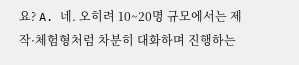요? A. 네. 오히려 10~20명 규모에서는 제작·체험형처럼 차분히 대화하며 진행하는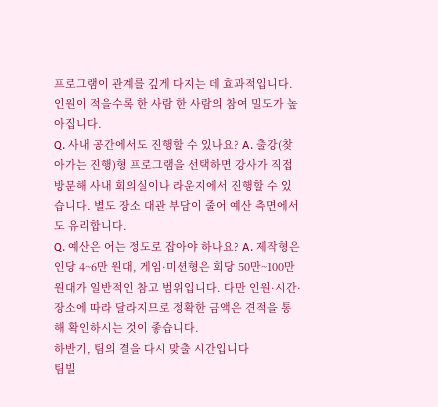프로그램이 관계를 깊게 다지는 데 효과적입니다. 인원이 적을수록 한 사람 한 사람의 참여 밀도가 높아집니다.
Q. 사내 공간에서도 진행할 수 있나요? A. 출강(찾아가는 진행)형 프로그램을 선택하면 강사가 직접 방문해 사내 회의실이나 라운지에서 진행할 수 있습니다. 별도 장소 대관 부담이 줄어 예산 측면에서도 유리합니다.
Q. 예산은 어는 정도로 잡아야 하나요? A. 제작형은 인당 4~6만 원대, 게임·미션형은 회당 50만~100만 원대가 일반적인 참고 범위입니다. 다만 인원·시간·장소에 따라 달라지므로 정확한 금액은 견적을 통해 확인하시는 것이 좋습니다.
하반기, 팀의 결을 다시 맞출 시간입니다
팀빌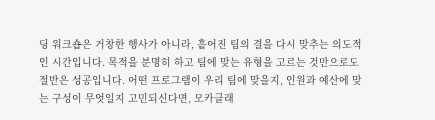딩 워크숍은 거창한 행사가 아니라, 흩어진 팀의 결을 다시 맞추는 의도적인 시간입니다. 목적을 분명히 하고 팀에 맞는 유형을 고르는 것만으로도 절반은 성공입니다. 어떤 프로그램이 우리 팀에 맞을지, 인원과 예산에 맞는 구성이 무엇일지 고민되신다면, 모카클래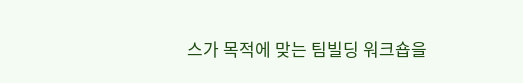스가 목적에 맞는 팀빌딩 워크숍을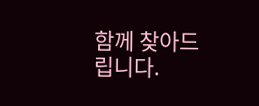함께 찾아드립니다.